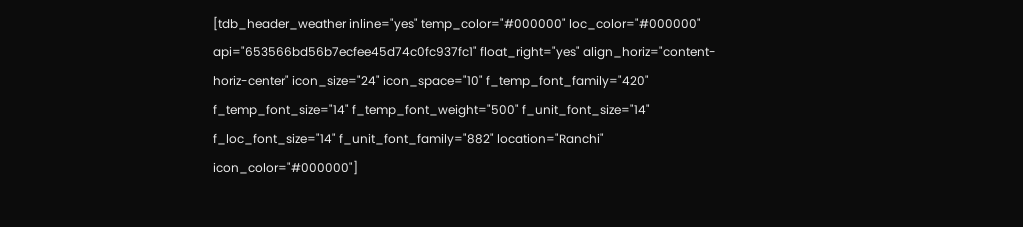[tdb_header_weather inline="yes" temp_color="#000000" loc_color="#000000" api="653566bd56b7ecfee45d74c0fc937fc1" float_right="yes" align_horiz="content-horiz-center" icon_size="24" icon_space="10" f_temp_font_family="420" f_temp_font_size="14" f_temp_font_weight="500" f_unit_font_size="14" f_loc_font_size="14" f_unit_font_family="882" location="Ranchi" icon_color="#000000"]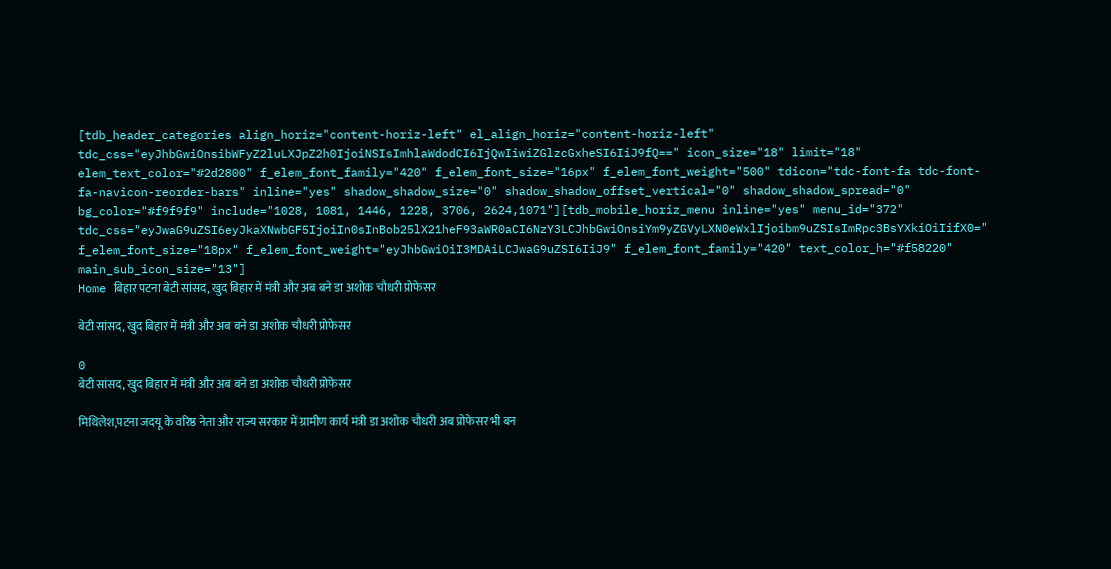[tdb_header_categories align_horiz="content-horiz-left" el_align_horiz="content-horiz-left" tdc_css="eyJhbGwiOnsibWFyZ2luLXJpZ2h0IjoiNSIsImhlaWdodCI6IjQwIiwiZGlzcGxheSI6IiJ9fQ==" icon_size="18" limit="18" elem_text_color="#2d2800" f_elem_font_family="420" f_elem_font_size="16px" f_elem_font_weight="500" tdicon="tdc-font-fa tdc-font-fa-navicon-reorder-bars" inline="yes" shadow_shadow_size="0" shadow_shadow_offset_vertical="0" shadow_shadow_spread="0" bg_color="#f9f9f9" include="1028, 1081, 1446, 1228, 3706, 2624,1071"][tdb_mobile_horiz_menu inline="yes" menu_id="372" tdc_css="eyJwaG9uZSI6eyJkaXNwbGF5IjoiIn0sInBob25lX21heF93aWR0aCI6NzY3LCJhbGwiOnsiYm9yZGVyLXN0eWxlIjoibm9uZSIsImRpc3BsYXkiOiIifX0=" f_elem_font_size="18px" f_elem_font_weight="eyJhbGwiOiI3MDAiLCJwaG9uZSI6IiJ9" f_elem_font_family="420" text_color_h="#f58220" main_sub_icon_size="13"]
Home बिहार पटना बेटी सांसद, खुद बिहार में मंत्री और अब बने डा अशोक चौधरी प्रोफेसर

बेटी सांसद, खुद बिहार में मंत्री और अब बने डा अशोक चौधरी प्रोफेसर

0
बेटी सांसद, खुद बिहार में मंत्री और अब बने डा अशोक चौधरी प्रोफेसर

मिथिलेश,पटना जदयू के वरिष्ठ नेता और राज्य सरकार में ग्रामीण कार्य मंत्री डा अशोक चौधरी अब प्रोफेसर भी बन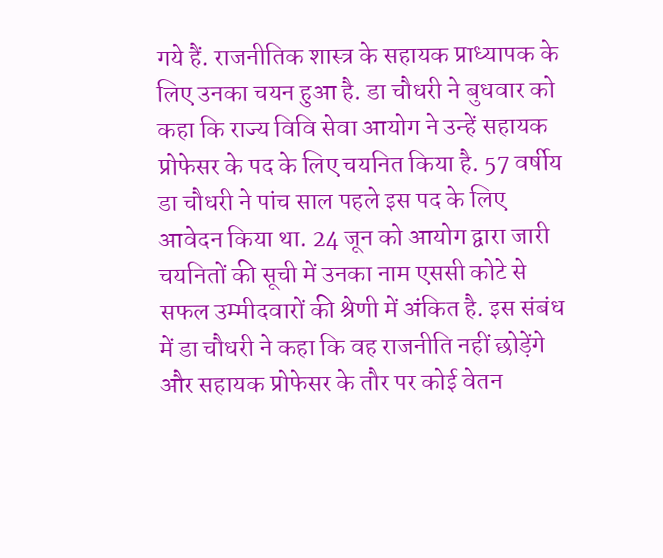गये हैं. राजनीतिक शास्त्र के सहायक प्राध्यापक के लिए उनका चयन हुआ है. डा चौधरी ने बुधवार को कहा कि राज्य विवि सेवा आयोग ने उन्हें सहायक प्रोफेसर के पद के लिए चयनित किया है. 57 वर्षीय डा चौधरी ने पांच साल पहले इस पद के लिए आवेदन किया था. 24 जून को आयोग द्वारा जारी चयनितों की सूची में उनका नाम एससी कोटे से सफल उम्मीदवारों की श्रेणी में अंकित है. इस संबंध में डा चौधरी ने कहा कि वह राजनीति नहीं छोड़ेंगे और सहायक प्रोफेसर के तौर पर कोई वेतन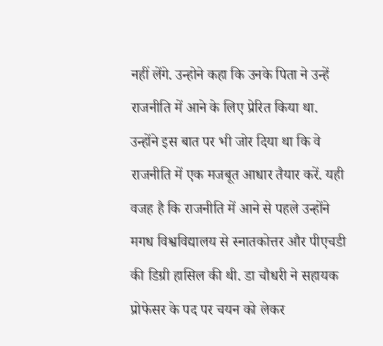नहीं लेंगे. उन्होने कहा कि उनके पिता ने उन्हें राजनीति में आने के लिए प्रेरित किया था. उन्होंने इस बात पर भी जोर दिया था कि वे राजनीति में एक मजबूत आधार तैयार करें. यही वजह है कि राजनीति में आने से पहले उन्होंने मगध विश्वविद्यालय से स्नातकोत्तर और पीएचडी की डिग्री हासिल की थी. डा चौधरी ने सहायक प्रोफेसर के पद पर चयन को लेकर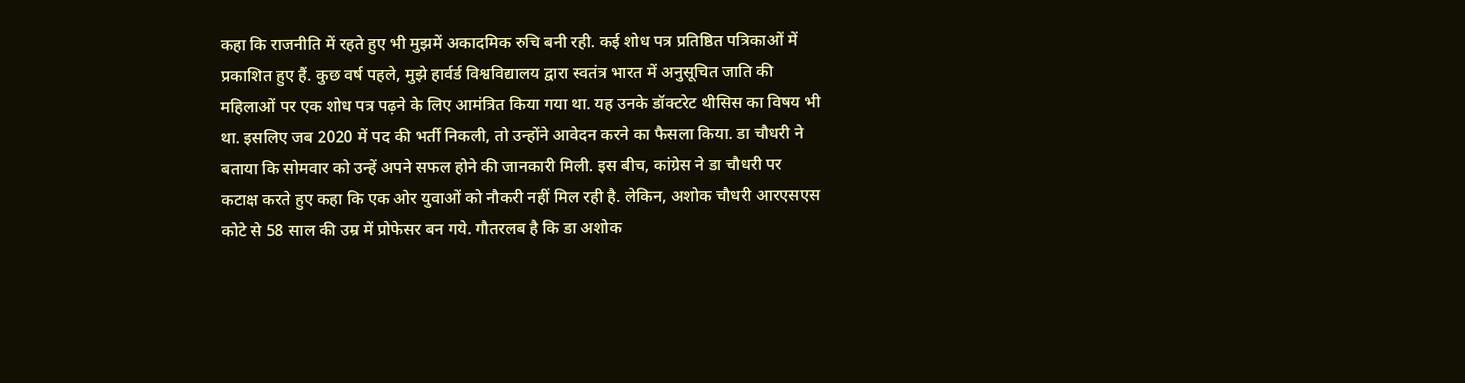कहा कि राजनीति में रहते हुए भी मुझमें अकादमिक रुचि बनी रही. कई शोध पत्र प्रतिष्ठित पत्रिकाओं में प्रकाशित हुए हैं. कुछ वर्ष पहले, मुझे हार्वर्ड विश्वविद्यालय द्वारा स्वतंत्र भारत में अनुसूचित जाति की महिलाओं पर एक शोध पत्र पढ़ने के लिए आमंत्रित किया गया था. यह उनके डॉक्टरेट थीसिस का विषय भी था. इसलिए जब 2020 में पद की भर्ती निकली, तो उन्होंने आवेदन करने का फैसला किया. डा चौधरी ने बताया कि सोमवार को उन्हें अपने सफल होने की जानकारी मिली. इस बीच, कांग्रेस ने डा चौधरी पर कटाक्ष करते हुए कहा कि एक ओर युवाओं को नौकरी नहीं मिल रही है. लेकिन, अशोक चौधरी आरएसएस कोटे से 58 साल की उम्र में प्रोफेसर बन गये. गौतरलब है कि डा अशोक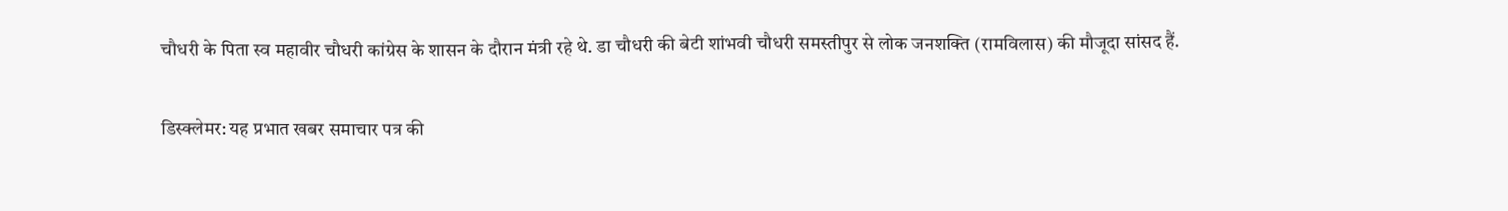चौधरी के पिता स्व महावीर चौधरी कांग्रेस के शासन के दौरान मंत्री रहे थे. डा चौधरी की बेटी शांभवी चौधरी समस्तीपुर से लोक जनशक्ति (रामविलास) की मौजूदा सांसद हैं.

डिस्क्लेमर: यह प्रभात खबर समाचार पत्र की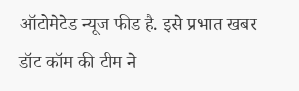ऑटोमेटेड न्यूज फीड है. इसे प्रभात खबर डॉट कॉम की टीम ने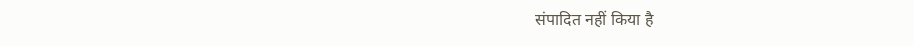संपादित नहीं किया है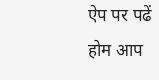ऐप पर पढें
होम आप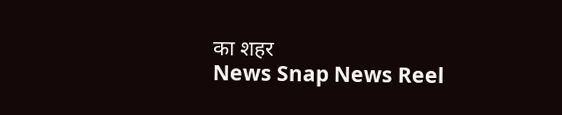का शहर
News Snap News Reel